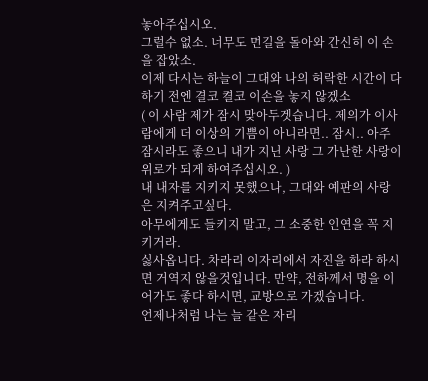놓아주십시오.
그럴수 없소. 너무도 먼길을 돌아와 간신히 이 손을 잡았소.
이제 다시는 하늘이 그대와 나의 허락한 시간이 다하기 전엔 결코 켤코 이손을 놓지 않겠소
( 이 사람 제가 잠시 맞아두겟습니다. 제의가 이사람에게 더 이상의 기쁨이 아니라면.. 잠시.. 아주 잠시라도 좋으니 내가 지닌 사랑 그 가난한 사랑이 위로가 되게 하여주십시오. )
내 내자를 지키지 못했으나, 그대와 예판의 사랑은 지켜주고싶다.
아무에게도 들키지 말고, 그 소중한 인연을 꼭 지키거라.
싫사옵니다. 차라리 이자리에서 자진을 하라 하시면 거역지 않을것입니다. 만약, 전하께서 명을 이어가도 좋다 하시면, 교방으로 가겠습니다.
언제나처럼 나는 늘 같은 자리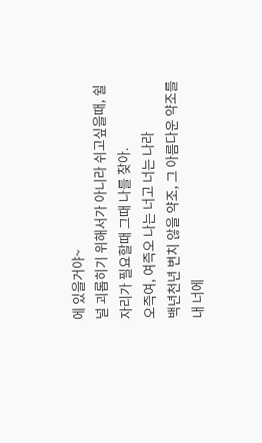에 있을거야~
널 괴롭히기 위해서가 아니라 쉬고싶을때, 쉴 자리가 필요할때 그때 나를 찾아.
오즉여, 여즉오 나는 너고 너는 나라
백년천년 변치 않을 약조, 그 아름다운 약조를 내 너에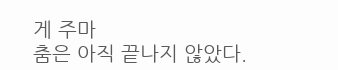게 주마
춤은 아직 끝나지 않았다.